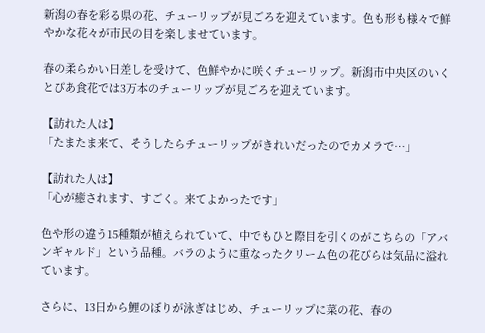新潟の春を彩る県の花、チューリップが見ごろを迎えています。色も形も様々で鮮やかな花々が市民の目を楽しませています。

春の柔らかい日差しを受けて、色鮮やかに咲くチューリップ。新潟市中央区のいくとぴあ食花では3万本のチューリップが見ごろを迎えています。

【訪れた人は】
「たまたま来て、そうしたらチューリップがきれいだったのでカメラで…」

【訪れた人は】
「心が癒されます、すごく。来てよかったです」

色や形の違う15種類が植えられていて、中でもひと際目を引くのがこちらの「アバンギャルド」という品種。バラのように重なったクリーム色の花びらは気品に溢れています。

さらに、13日から鯉のぼりが泳ぎはじめ、チューリップに菜の花、春の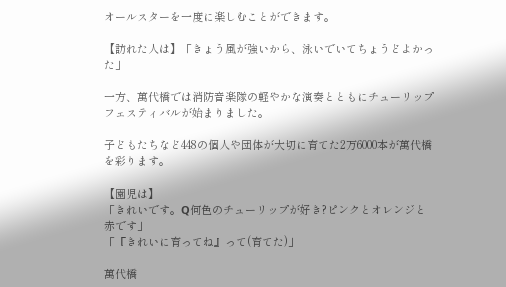オールスターを一度に楽しむことができます。

【訪れた人は】「きょう風が強いから、泳いでいてちょうどよかった」

一方、萬代橋では消防音楽隊の軽やかな演奏とともにチューリップフェスティバルが始まりました。

子どもたちなど448の個人や団体が大切に育てた2万6000本が萬代橋を彩ります。

【園児は】
「きれいです。Q何色のチューリップが好き?ピンクとオレンジと赤です」
「『きれいに育ってね』って(育てた)」

萬代橋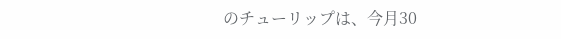のチューリップは、今月30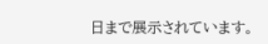日まで展示されています。